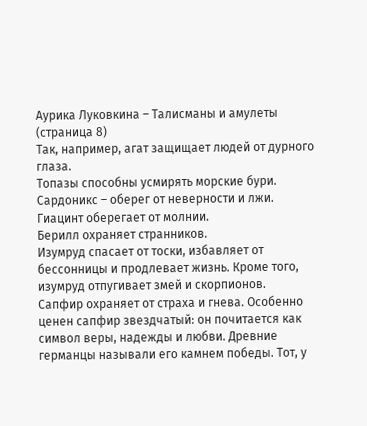Аурика Луковкина – Талисманы и амулеты (страница 8)
Так, например, агат защищает людей от дурного глаза.
Топазы способны усмирять морские бури.
Сардоникс – оберег от неверности и лжи.
Гиацинт оберегает от молнии.
Берилл охраняет странников.
Изумруд спасает от тоски, избавляет от бессонницы и продлевает жизнь. Кроме того, изумруд отпугивает змей и скорпионов.
Сапфир охраняет от страха и гнева. Особенно ценен сапфир звездчатый: он почитается как символ веры, надежды и любви. Древние германцы называли его камнем победы. Тот, у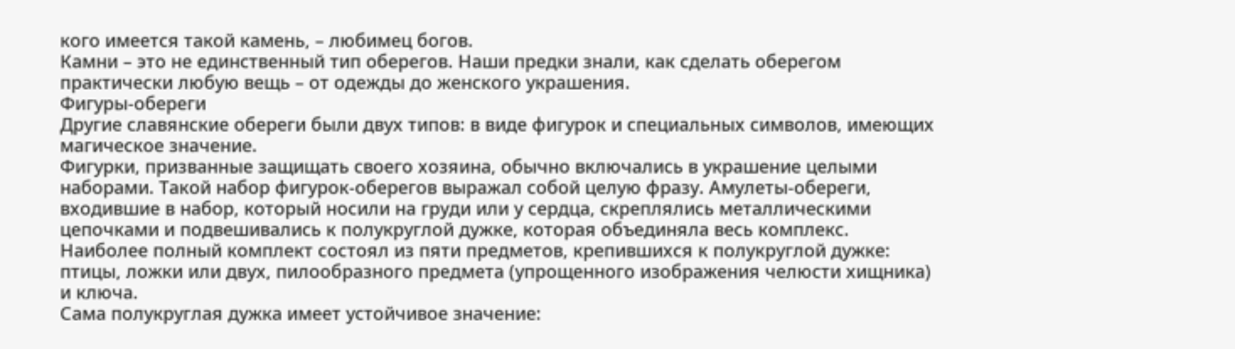кого имеется такой камень, – любимец богов.
Камни – это не единственный тип оберегов. Наши предки знали, как сделать оберегом практически любую вещь – от одежды до женского украшения.
Фигуры-обереги
Другие славянские обереги были двух типов: в виде фигурок и специальных символов, имеющих магическое значение.
Фигурки, призванные защищать своего хозяина, обычно включались в украшение целыми наборами. Такой набор фигурок-оберегов выражал собой целую фразу. Амулеты-обереги, входившие в набор, который носили на груди или у сердца, скреплялись металлическими цепочками и подвешивались к полукруглой дужке, которая объединяла весь комплекс.
Наиболее полный комплект состоял из пяти предметов, крепившихся к полукруглой дужке: птицы, ложки или двух, пилообразного предмета (упрощенного изображения челюсти хищника) и ключа.
Сама полукруглая дужка имеет устойчивое значение: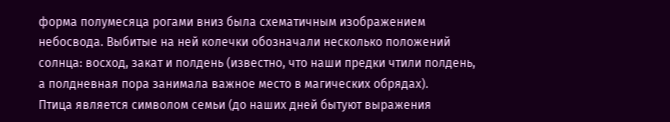форма полумесяца рогами вниз была схематичным изображением небосвода. Выбитые на ней колечки обозначали несколько положений солнца: восход, закат и полдень (известно, что наши предки чтили полдень, а полдневная пора занимала важное место в магических обрядах).
Птица является символом семьи (до наших дней бытуют выражения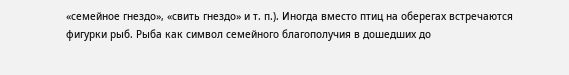«семейное гнездо», «свить гнездо» и т. п.). Иногда вместо птиц на оберегах встречаются фигурки рыб. Рыба как символ семейного благополучия в дошедших до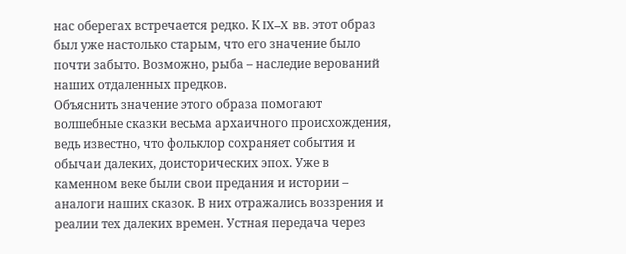нас оберегах встречается редко. К IX–X вв. этот образ был уже настолько старым, что его значение было почти забыто. Возможно, рыба – наследие верований наших отдаленных предков.
Объяснить значение этого образа помогают волшебные сказки весьма архаичного происхождения, ведь известно, что фольклор сохраняет события и обычаи далеких, доисторических эпох. Уже в каменном веке были свои предания и истории – аналоги наших сказок. В них отражались воззрения и реалии тех далеких времен. Устная передача через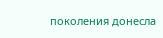поколения донесла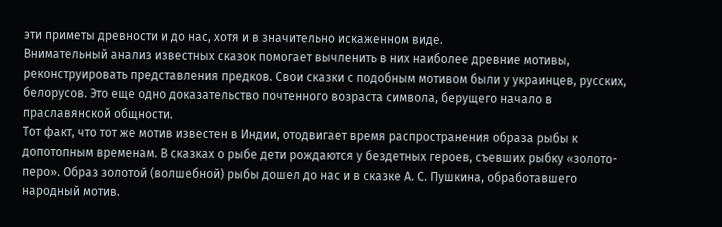эти приметы древности и до нас, хотя и в значительно искаженном виде.
Внимательный анализ известных сказок помогает вычленить в них наиболее древние мотивы, реконструировать представления предков. Свои сказки с подобным мотивом были у украинцев, русских, белорусов. Это еще одно доказательство почтенного возраста символа, берущего начало в праславянской общности.
Тот факт, что тот же мотив известен в Индии, отодвигает время распространения образа рыбы к допотопным временам. В сказках о рыбе дети рождаются у бездетных героев, съевших рыбку «золото-перо». Образ золотой (волшебной) рыбы дошел до нас и в сказке А. С. Пушкина, обработавшего народный мотив.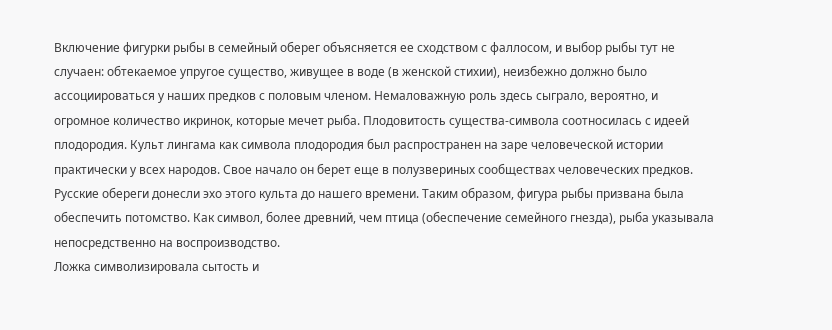Включение фигурки рыбы в семейный оберег объясняется ее сходством с фаллосом, и выбор рыбы тут не случаен: обтекаемое упругое существо, живущее в воде (в женской стихии), неизбежно должно было ассоциироваться у наших предков с половым членом. Немаловажную роль здесь сыграло, вероятно, и огромное количество икринок, которые мечет рыба. Плодовитость существа-символа соотносилась с идеей плодородия. Культ лингама как символа плодородия был распространен на заре человеческой истории практически у всех народов. Свое начало он берет еще в полузвериных сообществах человеческих предков. Русские обереги донесли эхо этого культа до нашего времени. Таким образом, фигура рыбы призвана была обеспечить потомство. Как символ, более древний, чем птица (обеспечение семейного гнезда), рыба указывала непосредственно на воспроизводство.
Ложка символизировала сытость и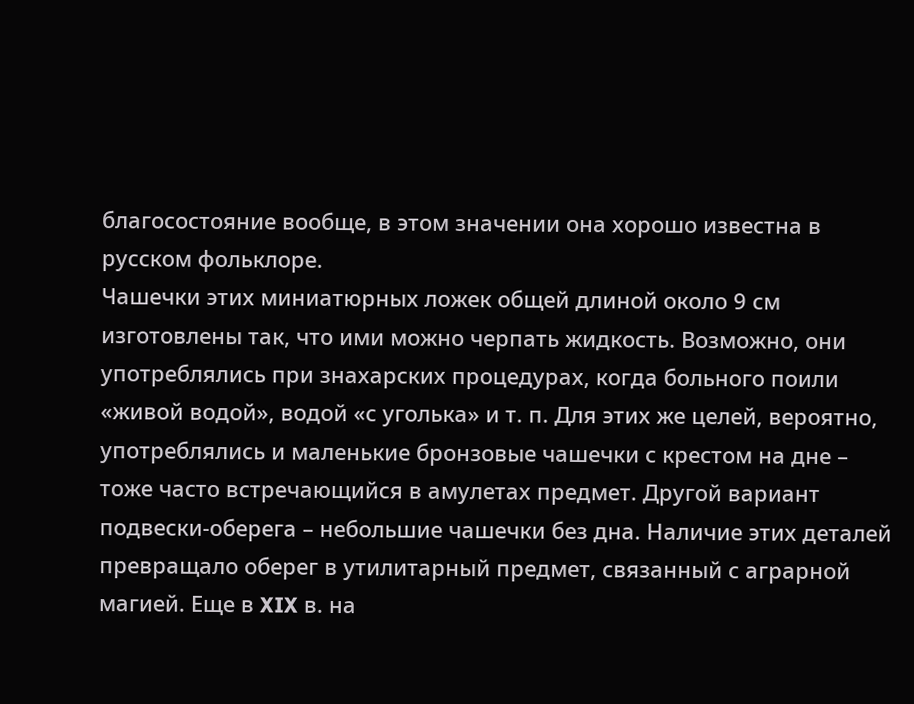благосостояние вообще, в этом значении она хорошо известна в русском фольклоре.
Чашечки этих миниатюрных ложек общей длиной около 9 см изготовлены так, что ими можно черпать жидкость. Возможно, они употреблялись при знахарских процедурах, когда больного поили «живой водой», водой «с уголька» и т. п. Для этих же целей, вероятно, употреблялись и маленькие бронзовые чашечки с крестом на дне – тоже часто встречающийся в амулетах предмет. Другой вариант подвески-оберега – небольшие чашечки без дна. Наличие этих деталей превращало оберег в утилитарный предмет, связанный с аграрной магией. Еще в XIX в. на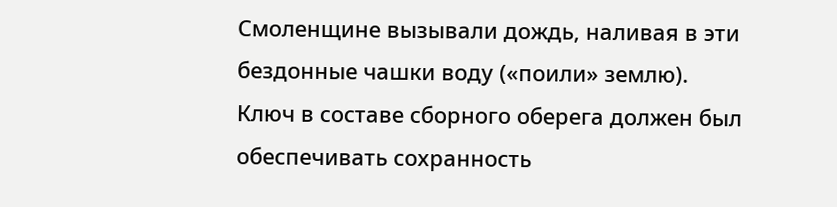Смоленщине вызывали дождь, наливая в эти бездонные чашки воду («поили» землю).
Ключ в составе сборного оберега должен был обеспечивать сохранность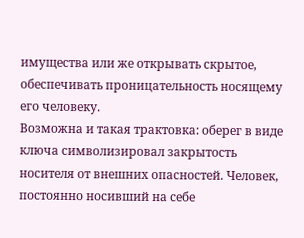имущества или же открывать скрытое, обеспечивать проницательность носящему его человеку.
Возможна и такая трактовка: оберег в виде ключа символизировал закрытость носителя от внешних опасностей. Человек, постоянно носивший на себе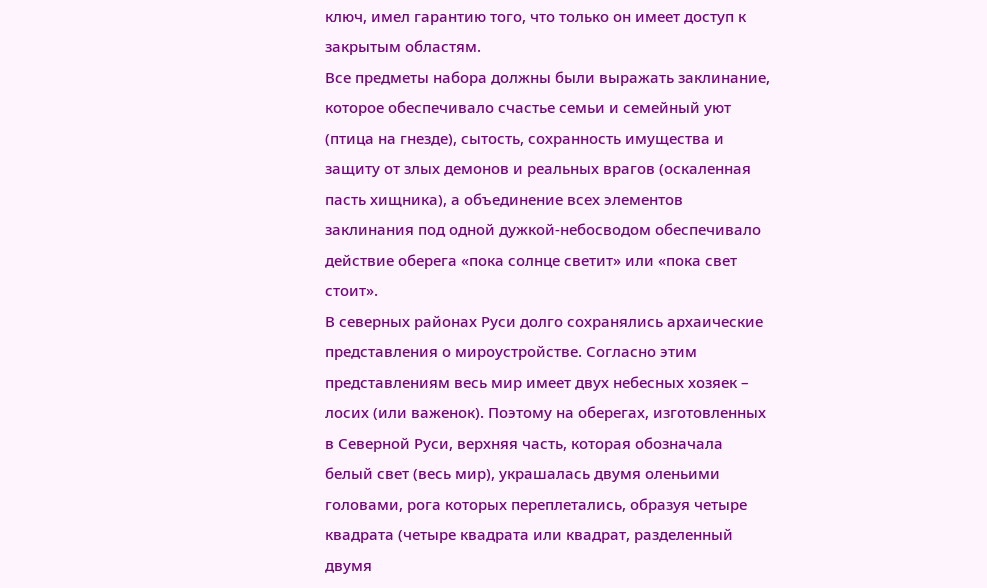ключ, имел гарантию того, что только он имеет доступ к закрытым областям.
Все предметы набора должны были выражать заклинание, которое обеспечивало счастье семьи и семейный уют (птица на гнезде), сытость, сохранность имущества и защиту от злых демонов и реальных врагов (оскаленная пасть хищника), а объединение всех элементов заклинания под одной дужкой-небосводом обеспечивало действие оберега «пока солнце светит» или «пока свет стоит».
В северных районах Руси долго сохранялись архаические представления о мироустройстве. Согласно этим представлениям весь мир имеет двух небесных хозяек – лосих (или важенок). Поэтому на оберегах, изготовленных в Северной Руси, верхняя часть, которая обозначала белый свет (весь мир), украшалась двумя оленьими головами, рога которых переплетались, образуя четыре квадрата (четыре квадрата или квадрат, разделенный двумя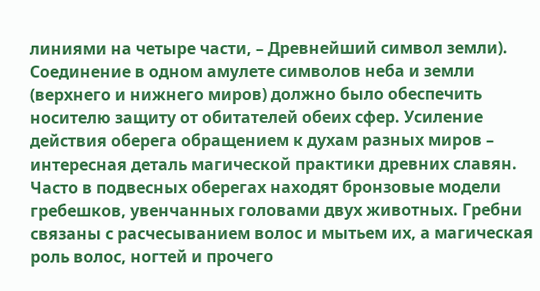линиями на четыре части, – Древнейший символ земли). Соединение в одном амулете символов неба и земли (верхнего и нижнего миров) должно было обеспечить носителю защиту от обитателей обеих сфер. Усиление действия оберега обращением к духам разных миров – интересная деталь магической практики древних славян.
Часто в подвесных оберегах находят бронзовые модели гребешков, увенчанных головами двух животных. Гребни связаны с расчесыванием волос и мытьем их, а магическая роль волос, ногтей и прочего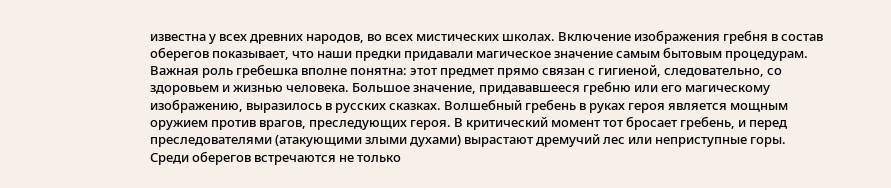известна у всех древних народов, во всех мистических школах. Включение изображения гребня в состав оберегов показывает, что наши предки придавали магическое значение самым бытовым процедурам. Важная роль гребешка вполне понятна: этот предмет прямо связан с гигиеной, следовательно, со здоровьем и жизнью человека. Большое значение, придававшееся гребню или его магическому изображению, выразилось в русских сказках. Волшебный гребень в руках героя является мощным оружием против врагов, преследующих героя. В критический момент тот бросает гребень, и перед преследователями (атакующими злыми духами) вырастают дремучий лес или неприступные горы.
Среди оберегов встречаются не только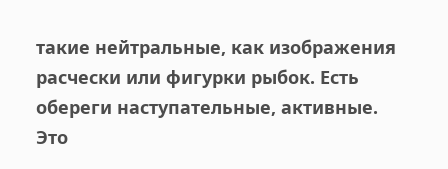такие нейтральные, как изображения расчески или фигурки рыбок. Есть обереги наступательные, активные. Это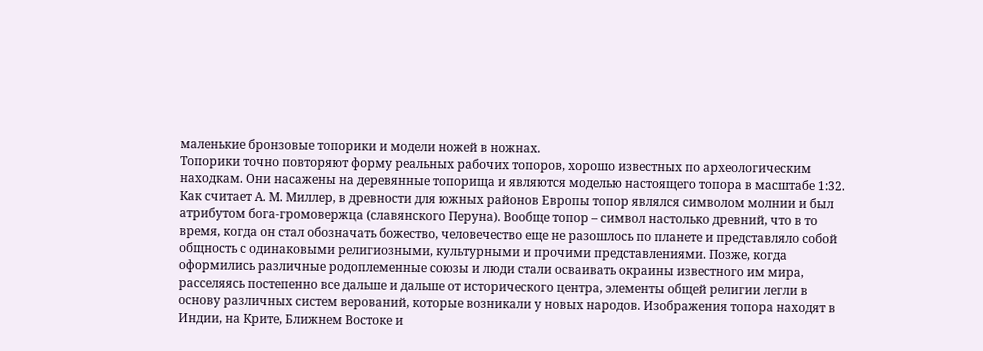маленькие бронзовые топорики и модели ножей в ножнах.
Топорики точно повторяют форму реальных рабочих топоров, хорошо известных по археологическим находкам. Они насажены на деревянные топорища и являются моделью настоящего топора в масштабе 1:32. Как считает А. М. Миллер, в древности для южных районов Европы топор являлся символом молнии и был атрибутом бога-громовержца (славянского Перуна). Вообще топор – символ настолько древний, что в то время, когда он стал обозначать божество, человечество еще не разошлось по планете и представляло собой общность с одинаковыми религиозными, культурными и прочими представлениями. Позже, когда оформились различные родоплеменные союзы и люди стали осваивать окраины известного им мира, расселяясь постепенно все дальше и дальше от исторического центра, элементы общей религии легли в основу различных систем верований, которые возникали у новых народов. Изображения топора находят в Индии, на Крите, Ближнем Востоке и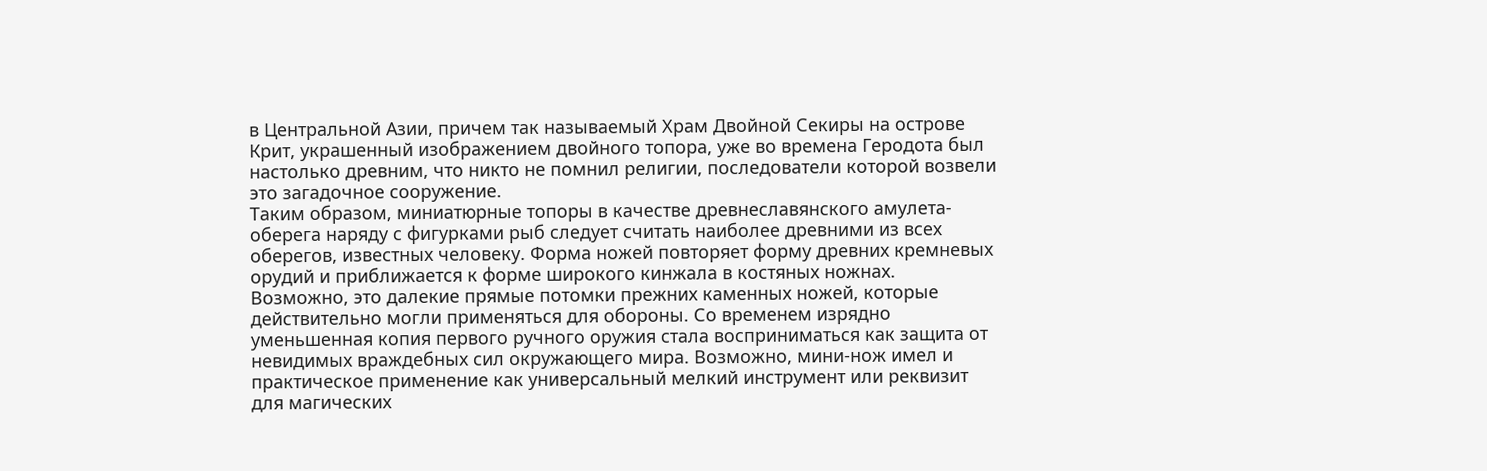в Центральной Азии, причем так называемый Храм Двойной Секиры на острове Крит, украшенный изображением двойного топора, уже во времена Геродота был настолько древним, что никто не помнил религии, последователи которой возвели это загадочное сооружение.
Таким образом, миниатюрные топоры в качестве древнеславянского амулета-оберега наряду с фигурками рыб следует считать наиболее древними из всех оберегов, известных человеку. Форма ножей повторяет форму древних кремневых орудий и приближается к форме широкого кинжала в костяных ножнах.
Возможно, это далекие прямые потомки прежних каменных ножей, которые действительно могли применяться для обороны. Со временем изрядно уменьшенная копия первого ручного оружия стала восприниматься как защита от невидимых враждебных сил окружающего мира. Возможно, мини-нож имел и практическое применение как универсальный мелкий инструмент или реквизит для магических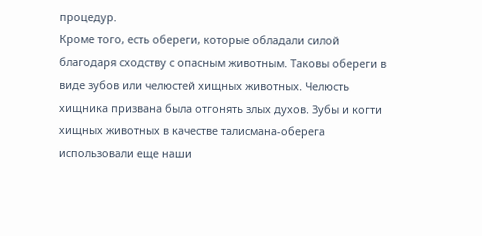процедур.
Кроме того, есть обереги, которые обладали силой благодаря сходству с опасным животным. Таковы обереги в виде зубов или челюстей хищных животных. Челюсть хищника призвана была отгонять злых духов. Зубы и когти хищных животных в качестве талисмана-оберега использовали еще наши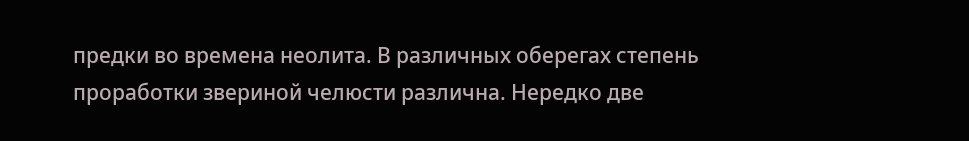предки во времена неолита. В различных оберегах степень проработки звериной челюсти различна. Нередко две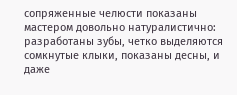сопряженные челюсти показаны мастером довольно натуралистично: разработаны зубы, четко выделяются сомкнутые клыки, показаны десны, и даже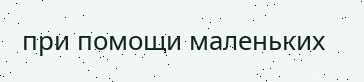при помощи маленьких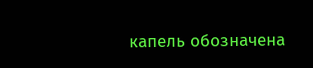капель обозначена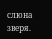слюна зверя.